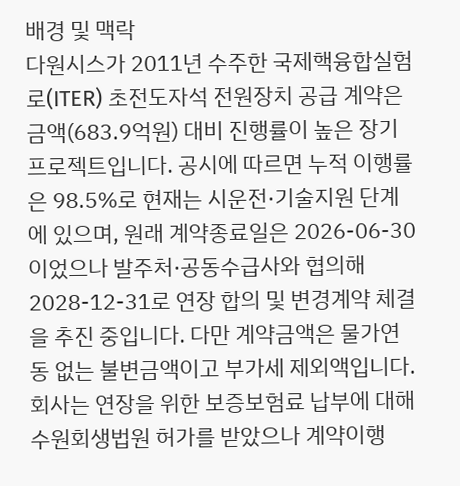배경 및 맥락
다원시스가 2011년 수주한 국제핵융합실험로(ITER) 초전도자석 전원장치 공급 계약은 금액(683.9억원) 대비 진행률이 높은 장기 프로젝트입니다. 공시에 따르면 누적 이행률은 98.5%로 현재는 시운전·기술지원 단계에 있으며, 원래 계약종료일은 2026-06-30이었으나 발주처·공동수급사와 협의해 2028-12-31로 연장 합의 및 변경계약 체결을 추진 중입니다. 다만 계약금액은 물가연동 없는 불변금액이고 부가세 제외액입니다. 회사는 연장을 위한 보증보험료 납부에 대해 수원회생법원 허가를 받았으나 계약이행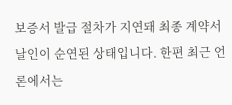보증서 발급 절차가 지연돼 최종 계약서 날인이 순연된 상태입니다. 한편 최근 언론에서는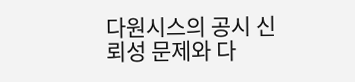다원시스의 공시 신뢰성 문제와 다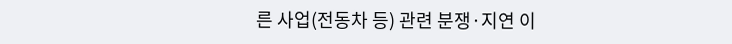른 사업(전동차 등) 관련 분쟁·지연 이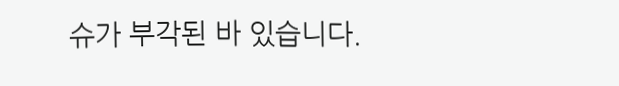슈가 부각된 바 있습니다.